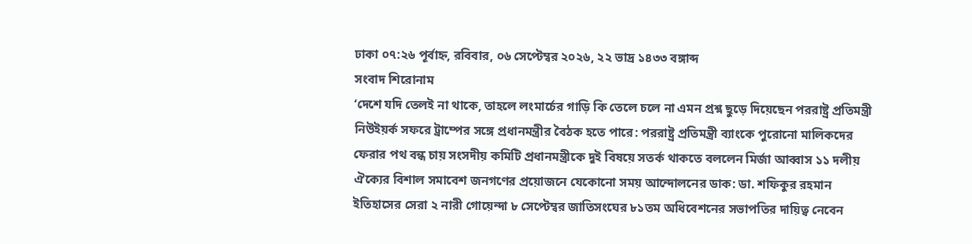ঢাকা ০৭:২৬ পূর্বাহ্ন, রবিবার, ০৬ সেপ্টেম্বর ২০২৬, ২২ ভাদ্র ১৪৩৩ বঙ্গাব্দ
সংবাদ শিরোনাম
‘দেশে যদি তেলই না থাকে, তাহলে লংমার্চের গাড়ি কি তেলে চলে না এমন প্রশ্ন ছুড়ে দিয়েছেন পররাষ্ট্র প্রতিমন্ত্রী নিউইয়র্ক সফরে ট্রাম্পের সঙ্গে প্রধানমন্ত্রীর বৈঠক হতে পারে: পররাষ্ট্র প্রতিমন্ত্রী ব্যাংকে পুরোনো মালিকদের ফেরার পথ বন্ধ চায় সংসদীয় কমিটি প্রধানমন্ত্রীকে দুই বিষয়ে সতর্ক থাকতে বললেন মির্জা আব্বাস ১১ দলীয় ঐক্যের বিশাল সমাবেশ জনগণের প্রয়োজনে যেকোনো সময় আন্দোলনের ডাক: ডা. শফিকুর রহমান ইতিহাসের সেরা ২ নারী গোয়েন্দা ৮ সেপ্টেম্বর জাতিসংঘের ৮১তম অধিবেশনের সভাপতির দায়িত্ব নেবেন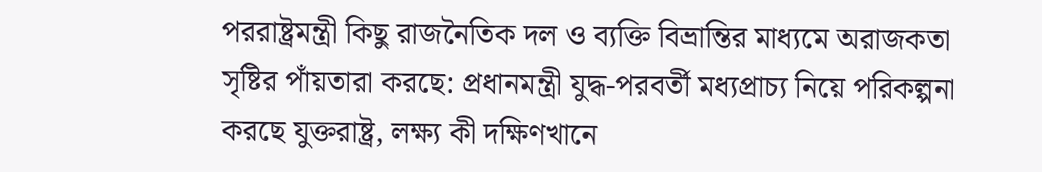পররাষ্ট্রমন্ত্রী কিছু রাজনৈতিক দল ও ব্যক্তি বিভ্রান্তির মাধ্যমে অরাজকতা সৃষ্টির পাঁয়তারা করছে: প্রধানমন্ত্রী যুদ্ধ-পরবর্তী মধ্যপ্রাচ্য নিয়ে পরিকল্পনা করছে যুক্তরাষ্ট্র, লক্ষ্য কী দক্ষিণখানে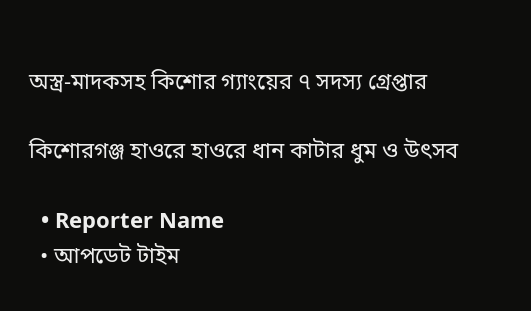অস্ত্র-মাদকসহ কিশোর গ্যাংয়ের ৭ সদস্য গ্রেপ্তার

কিশোরগঞ্জ হাওরে হাওরে ধান কাটার ধুম ও উৎসব

  • Reporter Name
  • আপডেট টাইম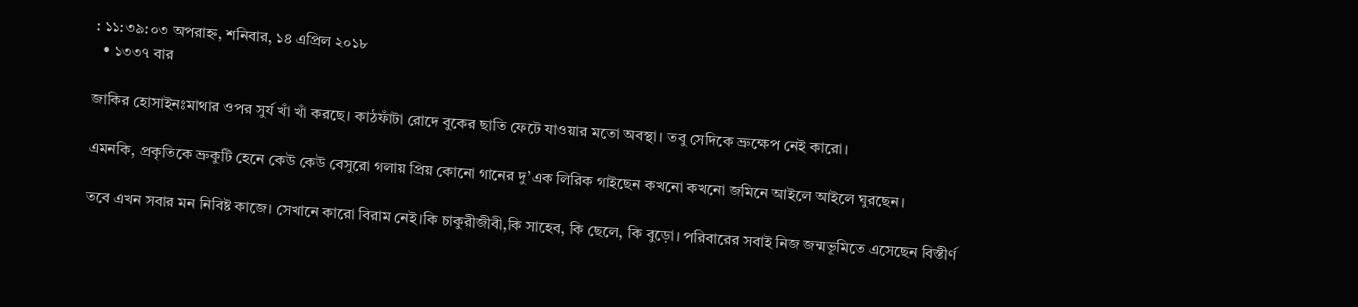: ১১:৩৯:০৩ অপরাহ্ন, শনিবার, ১৪ এপ্রিল ২০১৮
  • ১৩৩৭ বার

জাকির হোসাইনঃমাথার ওপর সুর্য খাঁ খাঁ করছে। কাঠফাঁটা রোদে বুকের ছাতি ফেটে যাওয়ার মতো অবস্থা। তবু সেদিকে ভ্রুক্ষেপ নেই কারো।

এমনকি, প্রকৃতিকে ভ্রুকুটি হেনে কেউ কেউ বেসুরো গলায় প্রিয় কোনো গানের দু’এক লিরিক গাইছেন কখনো কখনো জমিনে আইলে আইলে ঘুরছেন।

তবে এখন সবার মন নিবিষ্ট কাজে। সেখানে কারো বিরাম নেই।কি চাকুরীজীবী,কি সাহেব, কি ছেলে, কি বুড়ো। পরিবারের সবাই নিজ জন্মভূমিতে এসেছেন বিস্তীর্ণ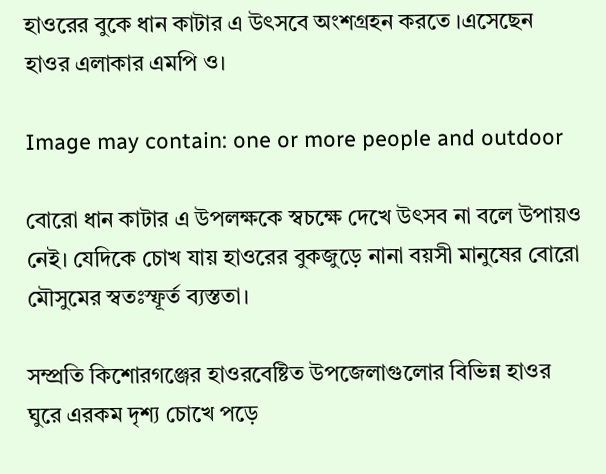হাওরের বুকে ধান কাটার এ উৎসবে অংশগ্রহন করতে ।এসেছেন হাওর এলাকার এমপি ও।

Image may contain: one or more people and outdoor

বোরো ধান কাটার এ উপলক্ষকে স্বচক্ষে দেখে উৎসব না বলে উপায়ও নেই। যেদিকে চোখ যায় হাওরের বুকজুড়ে নানা বয়সী মানুষের বোরো মৌসুমের স্বতঃস্ফূর্ত ব্যস্ততা।

সম্প্রতি কিশোরগঞ্জের হাওরবেষ্টিত উপজেলাগুলোর বিভিন্ন হাওর ঘুরে এরকম দৃশ্য চোখে পড়ে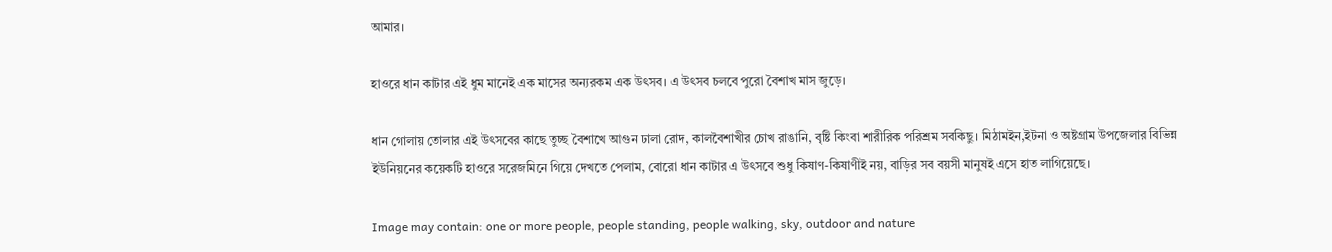আমার।

হাওরে ধান কাটার এই ধুম মানেই এক মাসের অন্যরকম এক উৎসব। এ উৎসব চলবে পুরো বৈশাখ মাস জুড়ে।

ধান গোলায় তোলার এই উৎসবের কাছে তুচ্ছ বৈশাখে আগুন ঢালা রোদ, কালবৈশাখীর চোখ রাঙানি, বৃষ্টি কিংবা শারীরিক পরিশ্রম সবকিছু। মিঠামইন,ইটনা ও অষ্টগ্রাম উপজেলার বিভিন্ন ইউনিয়নের কয়েকটি হাওরে সরেজমিনে গিয়ে দেখতে পেলাম, বোরো ধান কাটার এ উৎসবে শুধু কিষাণ-কিষাণীই নয়, বাড়ির সব বয়সী মানুষই এসে হাত লাগিয়েছে।

Image may contain: one or more people, people standing, people walking, sky, outdoor and nature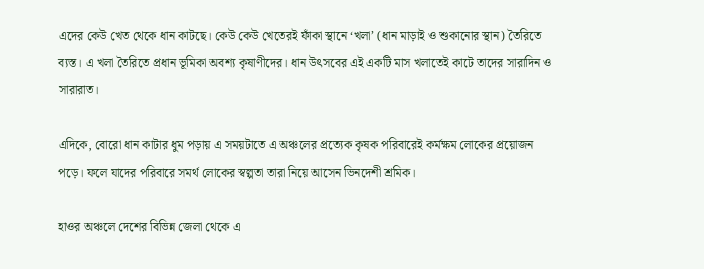এদের কেউ খেত থেকে ধান ‍কাটছে। কেউ কেউ খেতেরই ফাঁকা স্থানে ‘খলা’ (ধান মাড়াই ও শুকানোর স্থান) তৈরিতে ব্যস্ত। এ খলা তৈরিতে প্রধান ভূমিকা অবশ্য কৃষাণীদের। ধান উৎসবের এই একটি মাস খলাতেই কাটে তাদের সারাদিন ও সারারাত।

এদিকে, বোরো ধান কাটার ধুম পড়ায় এ সময়টাতে এ অঞ্চলের প্রত্যেক কৃষক পরিবারেই কর্মক্ষম লোকের প্রয়োজন পড়ে। ফলে যাদের পরিবারে সমর্থ লোকের স্বল্পতা তারা নিয়ে আসেন ভিনদেশী শ্রমিক।

হাওর অঞ্চলে দেশের বিভিন্ন জেলা থেকে এ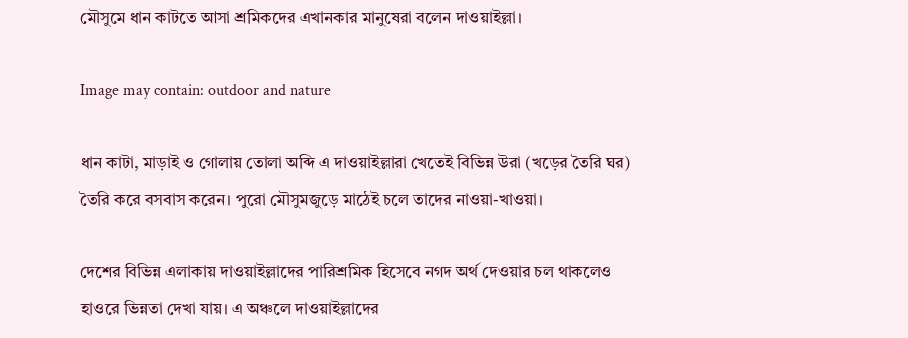মৌসুমে ধান কাটতে আসা শ্রমিকদের এখানকার মানুষেরা বলেন দাওয়াইল্লা।

Image may contain: outdoor and nature

ধান কাটা, মাড়াই ও গোলায় তোলা অব্দি এ দাওয়াইল্লারা খেতেই বিভিন্ন উরা (খড়ের তৈরি ঘর) তৈরি করে বসবাস করেন। পুরো মৌসুমজুড়ে মাঠেই চলে তাদের ‍নাওয়া-খাওয়া।

দেশের বিভিন্ন এলাকায় দাওয়াইল্লাদের পারিশ্রমিক হিসেবে নগদ অর্থ দেওয়ার চল থাকলেও হাওরে ভিন্নতা দেখা যায়। এ অঞ্চলে দাওয়াইল্লাদের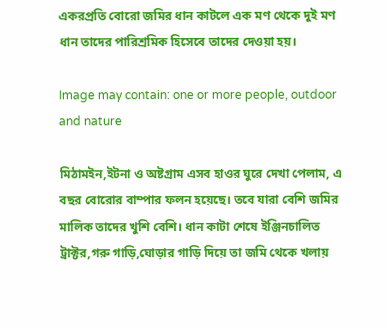একরপ্রতি বোরো জমির ধান কাটলে এক মণ থেকে দুই মণ ধান তাদের পারিশ্রমিক হিসেবে তাদের দেওয়‍া হয়।

Image may contain: one or more people, outdoor and nature

মিঠামইন,ইটনা ও অষ্টগ্রাম এসব হাওর ঘুরে দেখা পেলাম, এ বছর বোরোর বাম্পার ফলন হয়েছে। তবে যারা বেশি জমির মালিক তাদের খুশি বেশি। ধান কাটা শেষে ইঞ্জিনচালিত ট্রাক্টর,গরু গাড়ি,ঘোড়ার গাড়ি দিয়ে তা জমি থেকে খলায়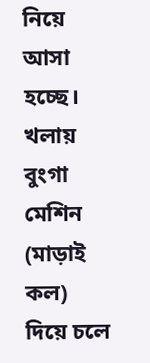নিয়ে আসা হচ্ছে। খলায় বুংগা মেশিন (মাড়াই কল) দিয়ে চলে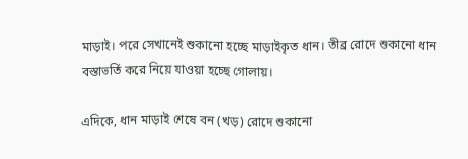মাড়াই। পরে সেখানেই শুকানো হচ্ছে মাড়াইকৃত ধান। তীব্র রোদে শুকানো ধান বস্তাভর্তি করে নিয়ে যাওয়‍া হচ্ছে গোলায়।

এদিকে, ধান মাড়‍াই শেষে বন (খড়) রোদে শুকানো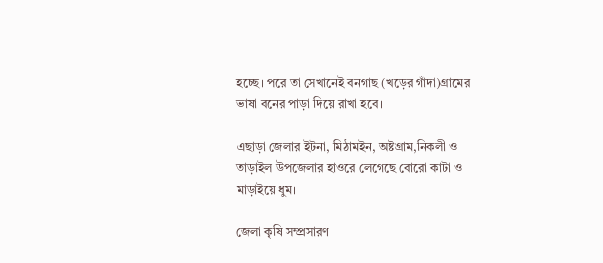হচ্ছে। পরে ‍তা সেখানেই বনগাছ (খড়ের গাঁদা)গ্রামের ভাষা বনের পাড়া দিয়ে রাখা হবে।

এছাড়া জেলার ইটনা, মিঠামইন, অষ্টগ্রাম,নিকলী ও তাড়াইল উপজেলার হাওরে লেগেছে বোরো কাটা ও মাড়াইয়ে ধুম।

জেলা কৃষি সম্প্রসারণ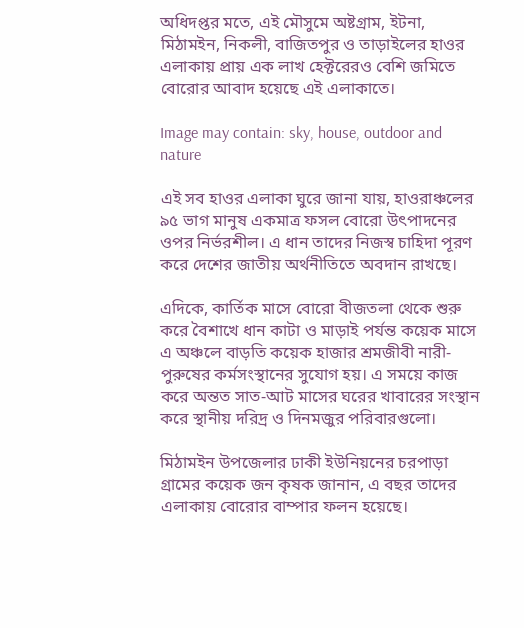অধিদপ্তর মতে, এই মৌসুমে অষ্টগ্রাম, ইটনা, মিঠামইন, নিকলী, বাজিতপুর ও তাড়াইলের হাওর এলাকায় প্রায় এক লাখ হেক্টরেরও বেশি জমিতে বোরোর আবাদ হয়েছে এই এলাকাতে।

Image may contain: sky, house, outdoor and nature

এই সব হাওর এলাকা ঘুরে জানা যায়, হাওরাঞ্চলের ৯৫ ভাগ মানুষ একমাত্র ফসল বোরো উৎপাদনের ওপর নির্ভরশীল। এ ধান তাদের নিজস্ব চাহিদা পূরণ করে দেশের জাতীয় অর্থনীতিতে অবদান রাখছে।

এদিকে, কার্তিক মাসে বোরো বীজতলা থেকে শুরু করে বৈশাখে ধান কাটা ও মাড়াই পর্যন্ত কয়েক মাসে এ অঞ্চলে বাড়তি কয়েক হাজার শ্রমজীবী নারী-পুরুষের কর্মসংস্থানের সুযোগ হয়। এ সময়ে কাজ করে অন্তত সাত-আট মাসের ঘরের খাবারের সংস্থান করে ‍স্থানীয় দরিদ্র ও দিনমজুর পরিবারগুলো।

মিঠামইন উপজেলার ঢাকী ইউনিয়নের চরপাড়া গ্রামের কয়েক জন কৃষক জানান, এ বছর তাদের এলাকায় বোরোর বাম্পার ফলন হয়েছে।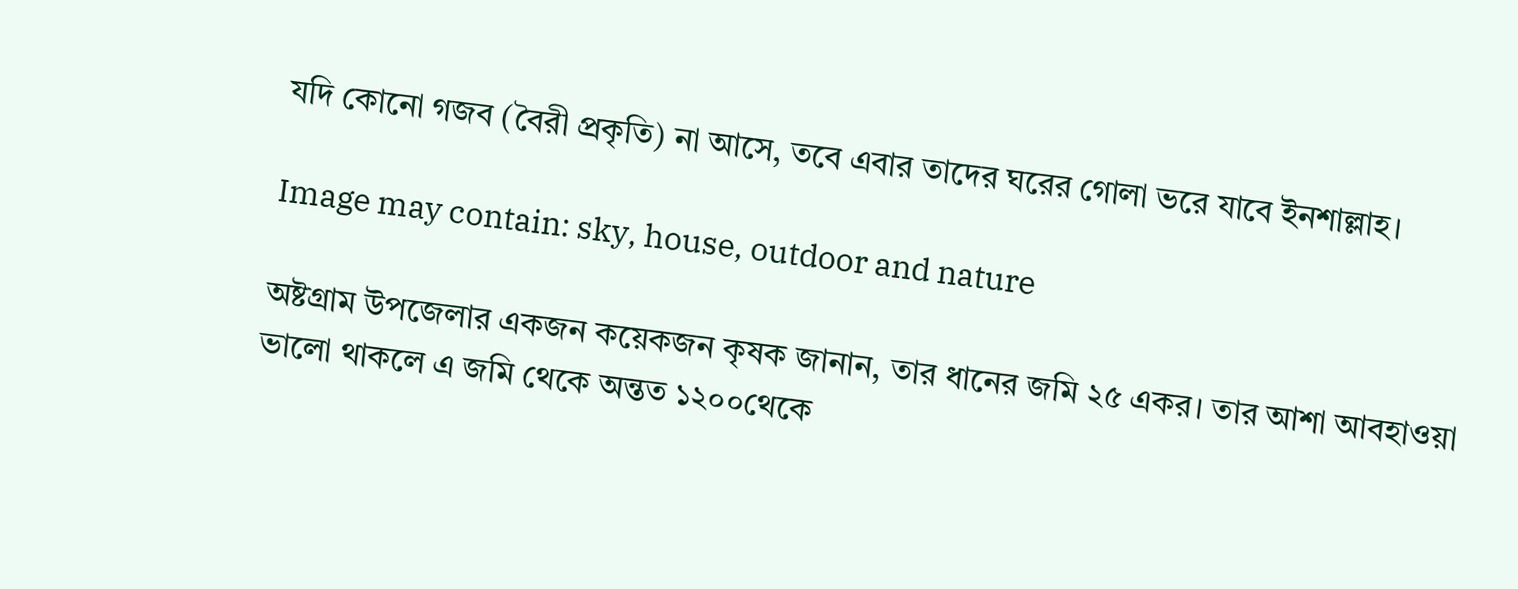যদি কোনো গজব (বৈরী প্রকৃতি) না আসে, তবে এবার তাদের ঘরের গোলা ভরে যাবে ইনশাল্লাহ।

Image may contain: sky, house, outdoor and nature

অষ্টগ্রাম উপজেলার একজন কয়েকজন কৃষক জানান, তার ধানের জমি ২৫ একর। তার আশা আবহাওয়া ভালো থাকলে এ জমি থেকে অন্তত ১২০০থেকে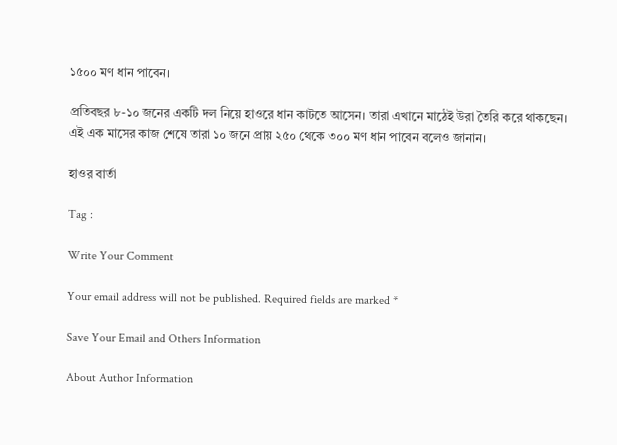১৫০০ মণ ধান পাবেন।

প্রতিবছর ৮-১০ জনের একটি দল নিয়ে হাওরে ধান কাটতে আসেন। তারা এখানে মাঠেই উরা তৈরি করে থাকছেন।
এই এক মাসের কাজ শেষে তারা ১০ জনে প্রায় ২৫০ থেকে ৩০০ মণ ধান পাবেন বলেও জানান।

হাওর বার্তা

Tag :

Write Your Comment

Your email address will not be published. Required fields are marked *

Save Your Email and Others Information

About Author Information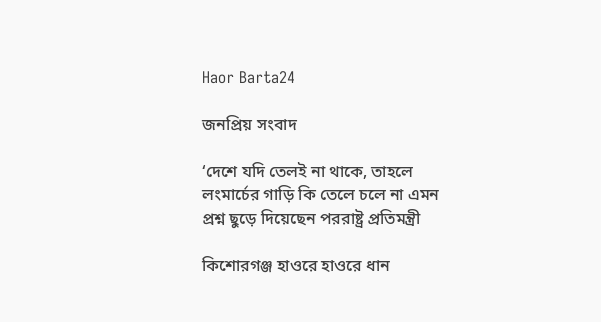Haor Barta24

জনপ্রিয় সংবাদ

‘দেশে যদি তেলই না থাকে, তাহলে লংমার্চের গাড়ি কি তেলে চলে না এমন প্রশ্ন ছুড়ে দিয়েছেন পররাষ্ট্র প্রতিমন্ত্রী

কিশোরগঞ্জ হাওরে হাওরে ধান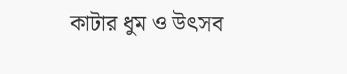কাটার ধুম ও উৎসব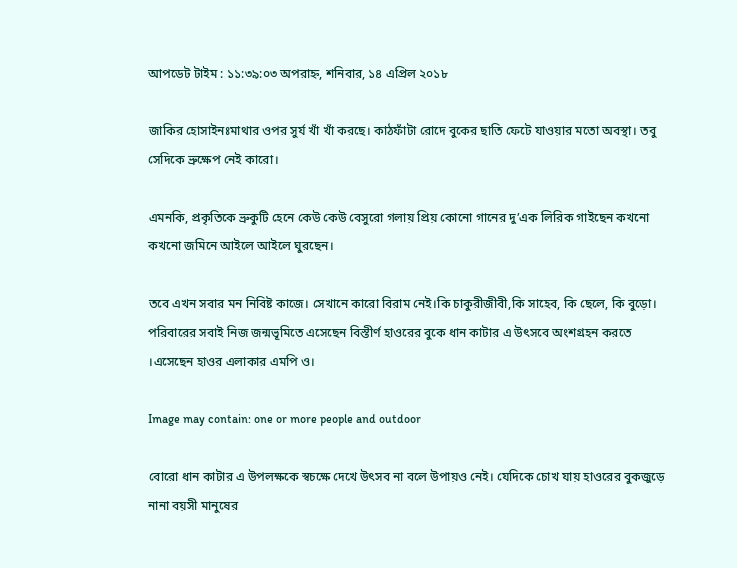আপডেট টাইম : ১১:৩৯:০৩ অপরাহ্ন, শনিবার, ১৪ এপ্রিল ২০১৮

জাকির হোসাইনঃমাথার ওপর সুর্য খাঁ খাঁ করছে। কাঠফাঁটা রোদে বুকের ছাতি ফেটে যাওয়ার মতো অবস্থা। তবু সেদিকে ভ্রুক্ষেপ নেই কারো।

এমনকি, প্রকৃতিকে ভ্রুকুটি হেনে কেউ কেউ বেসুরো গলায় প্রিয় কোনো গানের দু’এক লিরিক গাইছেন কখনো কখনো জমিনে আইলে আইলে ঘুরছেন।

তবে এখন সবার মন নিবিষ্ট কাজে। সেখানে কারো বিরাম নেই।কি চাকুরীজীবী,কি সাহেব, কি ছেলে, কি বুড়ো। পরিবারের সবাই নিজ জন্মভূমিতে এসেছেন বিস্তীর্ণ হাওরের বুকে ধান কাটার এ উৎসবে অংশগ্রহন করতে ।এসেছেন হাওর এলাকার এমপি ও।

Image may contain: one or more people and outdoor

বোরো ধান কাটার এ উপলক্ষকে স্বচক্ষে দেখে উৎসব না বলে উপায়ও নেই। যেদিকে চোখ যায় হাওরের বুকজুড়ে নানা বয়সী মানুষের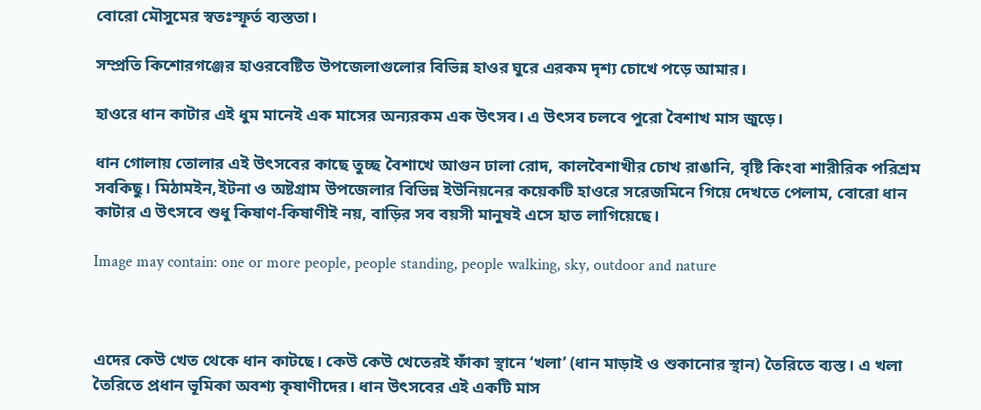বোরো মৌসুমের স্বতঃস্ফূর্ত ব্যস্ততা।

সম্প্রতি কিশোরগঞ্জের হাওরবেষ্টিত উপজেলাগুলোর বিভিন্ন হাওর ঘুরে এরকম দৃশ্য চোখে পড়ে আমার।

হাওরে ধান কাটার এই ধুম মানেই এক মাসের অন্যরকম এক উৎসব। এ উৎসব চলবে পুরো বৈশাখ মাস জুড়ে।

ধান গোলায় তোলার এই উৎসবের কাছে তুচ্ছ বৈশাখে আগুন ঢালা রোদ, কালবৈশাখীর চোখ রাঙানি, বৃষ্টি কিংবা শারীরিক পরিশ্রম সবকিছু। মিঠামইন,ইটনা ও অষ্টগ্রাম উপজেলার বিভিন্ন ইউনিয়নের কয়েকটি হাওরে সরেজমিনে গিয়ে দেখতে পেলাম, বোরো ধান কাটার এ উৎসবে শুধু কিষাণ-কিষাণীই নয়, বাড়ির সব বয়সী মানুষই এসে হাত লাগিয়েছে।

Image may contain: one or more people, people standing, people walking, sky, outdoor and nature



এদের কেউ খেত থেকে ধান ‍কাটছে। কেউ কেউ খেতেরই ফাঁকা স্থানে ‘খলা’ (ধান মাড়াই ও শুকানোর স্থান) তৈরিতে ব্যস্ত। এ খলা তৈরিতে প্রধান ভূমিকা অবশ্য কৃষাণীদের। ধান উৎসবের এই একটি মাস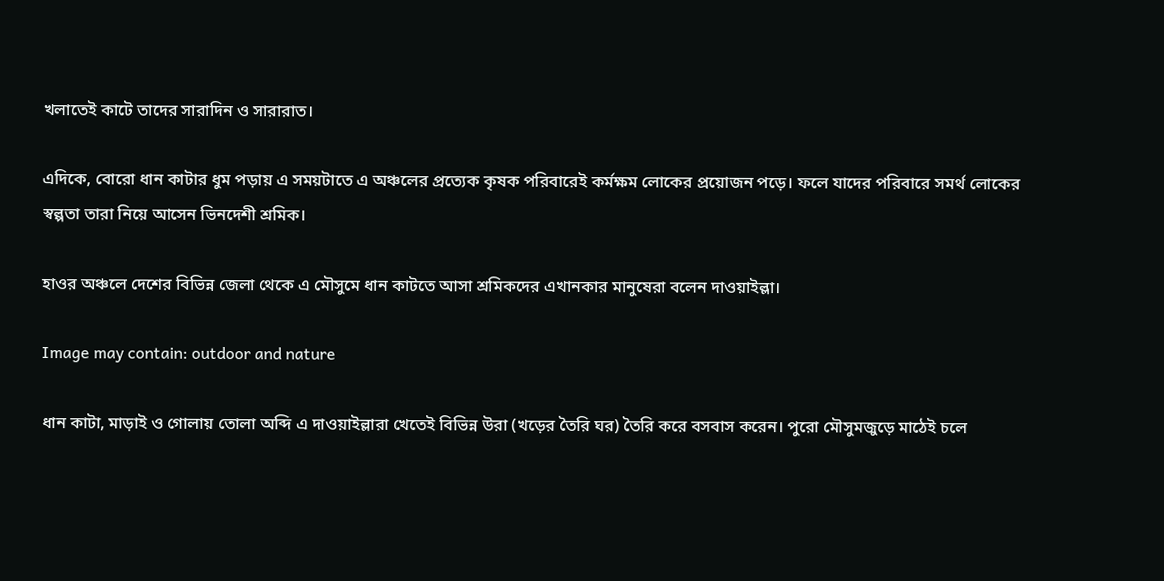খলাতেই কাটে তাদের সারাদিন ও সারারাত।

এদিকে, বোরো ধান কাটার ধুম পড়ায় এ সময়টাতে এ অঞ্চলের প্রত্যেক কৃষক পরিবারেই কর্মক্ষম লোকের প্রয়োজন পড়ে। ফলে যাদের পরিবারে সমর্থ লোকের স্বল্পতা তারা নিয়ে আসেন ভিনদেশী শ্রমিক।

হাওর অঞ্চলে দেশের বিভিন্ন জেলা থেকে এ মৌসুমে ধান কাটতে আসা শ্রমিকদের এখানকার মানুষেরা বলেন দাওয়াইল্লা।

Image may contain: outdoor and nature

ধান কাটা, মাড়াই ও গোলায় তোলা অব্দি এ দাওয়াইল্লারা খেতেই বিভিন্ন উরা (খড়ের তৈরি ঘর) তৈরি করে বসবাস করেন। পুরো মৌসুমজুড়ে মাঠেই চলে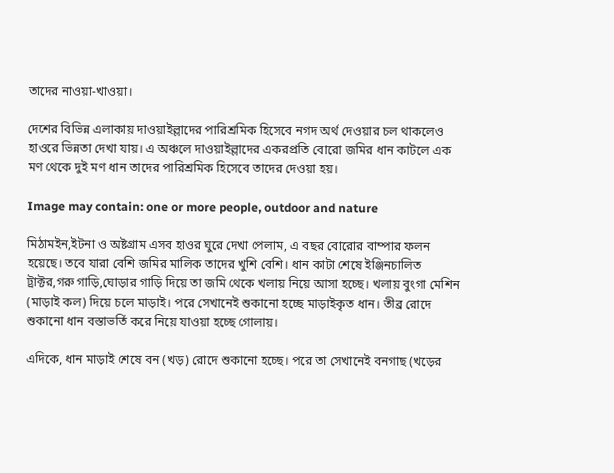তাদের ‍নাওয়া-খাওয়া।

দেশের বিভিন্ন এলাকায় দাওয়াইল্লাদের পারিশ্রমিক হিসেবে নগদ অর্থ দেওয়ার চল থাকলেও হাওরে ভিন্নতা দেখা যায়। এ অঞ্চলে দাওয়াইল্লাদের একরপ্রতি বোরো জমির ধান কাটলে এক মণ থেকে দুই মণ ধান তাদের পারিশ্রমিক হিসেবে তাদের দেওয়‍া হয়।

Image may contain: one or more people, outdoor and nature

মিঠামইন,ইটনা ও অষ্টগ্রাম এসব হাওর ঘুরে দেখা পেলাম, এ বছর বোরোর বাম্পার ফলন হয়েছে। তবে যারা বেশি জমির মালিক তাদের খুশি বেশি। ধান কাটা শেষে ইঞ্জিনচালিত ট্রাক্টর,গরু গাড়ি,ঘোড়ার গাড়ি দিয়ে তা জমি থেকে খলায় নিয়ে আসা হচ্ছে। খলায় বুংগা মেশিন (মাড়াই কল) দিয়ে চলে মাড়াই। পরে সেখানেই শুকানো হচ্ছে মাড়াইকৃত ধান। তীব্র রোদে শুকানো ধান বস্তাভর্তি করে নিয়ে যাওয়‍া হচ্ছে গোলায়।

এদিকে, ধান মাড়‍াই শেষে বন (খড়) রোদে শুকানো হচ্ছে। পরে ‍তা সেখানেই বনগাছ (খড়ের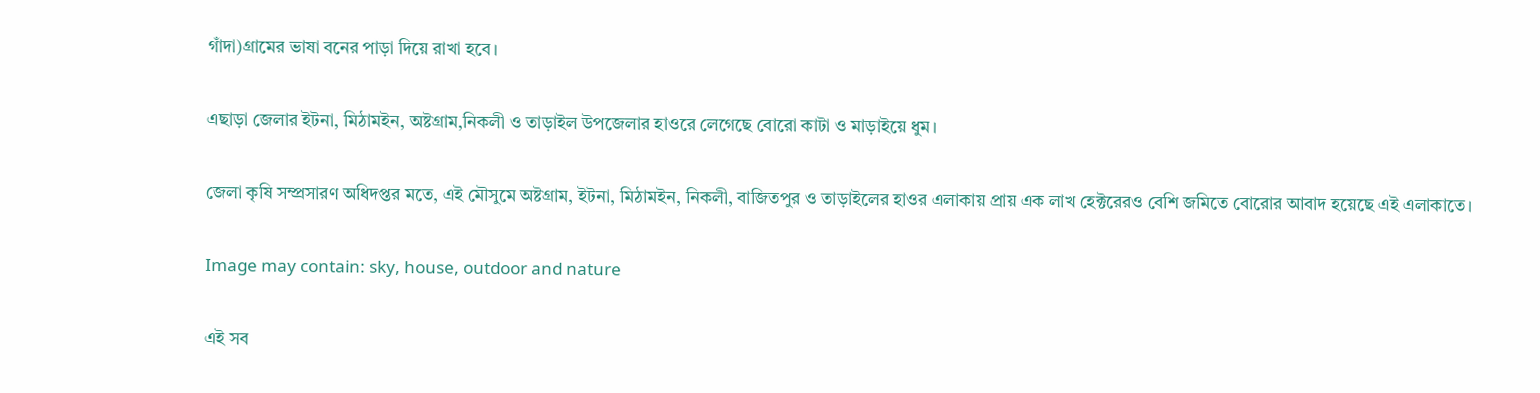গাঁদা)গ্রামের ভাষা বনের পাড়া দিয়ে রাখা হবে।

এছাড়া জেলার ইটনা, মিঠামইন, অষ্টগ্রাম,নিকলী ও তাড়াইল উপজেলার হাওরে লেগেছে বোরো কাটা ও মাড়াইয়ে ধুম।

জেলা কৃষি সম্প্রসারণ অধিদপ্তর মতে, এই মৌসুমে অষ্টগ্রাম, ইটনা, মিঠামইন, নিকলী, বাজিতপুর ও তাড়াইলের হাওর এলাকায় প্রায় এক লাখ হেক্টরেরও বেশি জমিতে বোরোর আবাদ হয়েছে এই এলাকাতে।

Image may contain: sky, house, outdoor and nature

এই সব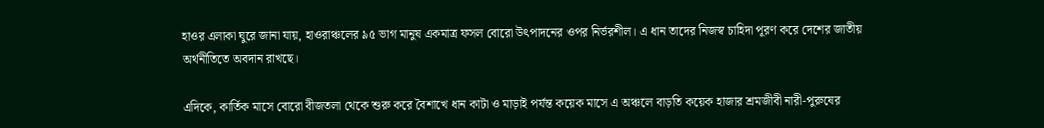হাওর এলাকা ঘুরে জানা যায়, হাওরাঞ্চলের ৯৫ ভাগ মানুষ একমাত্র ফসল বোরো উৎপাদনের ওপর নির্ভরশীল। এ ধান তাদের নিজস্ব চাহিদা পূরণ করে দেশের জাতীয় অর্থনীতিতে অবদান রাখছে।

এদিকে, কার্তিক মাসে বোরো বীজতলা থেকে শুরু করে বৈশাখে ধান কাটা ও মাড়াই পর্যন্ত কয়েক মাসে এ অঞ্চলে বাড়তি কয়েক হাজার শ্রমজীবী নারী-পুরুষের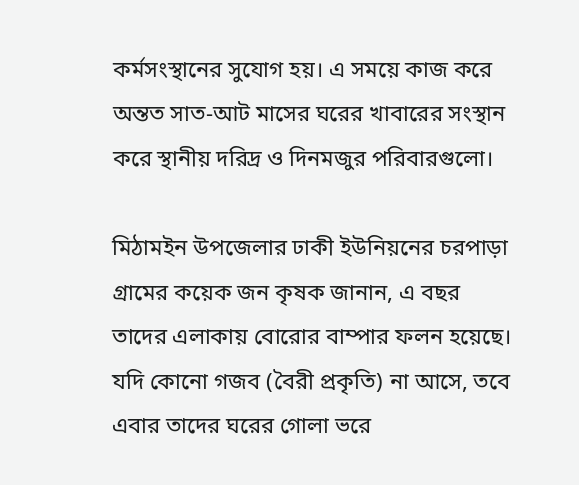কর্মসংস্থানের সুযোগ হয়। এ সময়ে কাজ করে অন্তত সাত-আট মাসের ঘরের খাবারের সংস্থান করে ‍স্থানীয় দরিদ্র ও দিনমজুর পরিবারগুলো।

মিঠামইন উপজেলার ঢাকী ইউনিয়নের চরপাড়া গ্রামের কয়েক জন কৃষক জানান, এ বছর তাদের এলাকায় বোরোর বাম্পার ফলন হয়েছে। যদি কোনো গজব (বৈরী প্রকৃতি) না আসে, তবে এবার তাদের ঘরের গোলা ভরে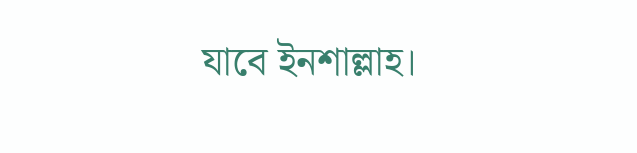যাবে ইনশাল্লাহ।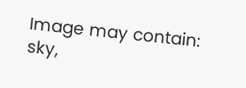Image may contain: sky,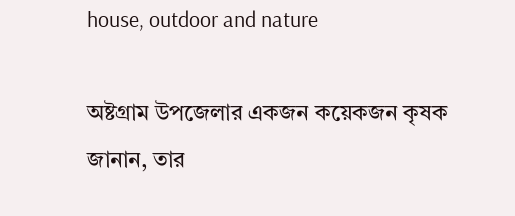house, outdoor and nature

অষ্টগ্রাম উপজেলার একজন কয়েকজন কৃষক জানান, তার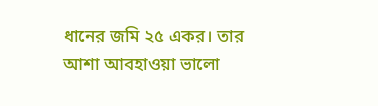ধানের জমি ২৫ একর। তার আশা আবহাওয়া ভালো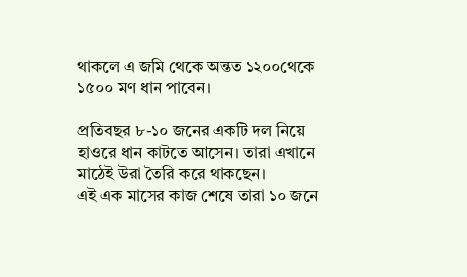থাকলে এ জমি থেকে অন্তত ১২০০থেকে ১৫০০ মণ ধান পাবেন।

প্রতিবছর ৮-১০ জনের একটি দল নিয়ে হাওরে ধান কাটতে আসেন। তারা এখানে মাঠেই উরা তৈরি করে থাকছেন।
এই এক মাসের কাজ শেষে তারা ১০ জনে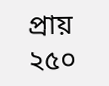প্রায় ২৫০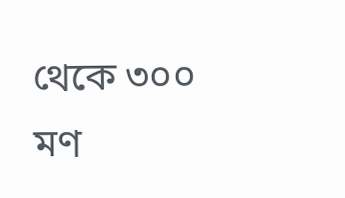থেকে ৩০০ মণ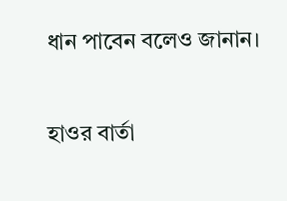ধান পাবেন বলেও জানান।

হাওর বার্তা